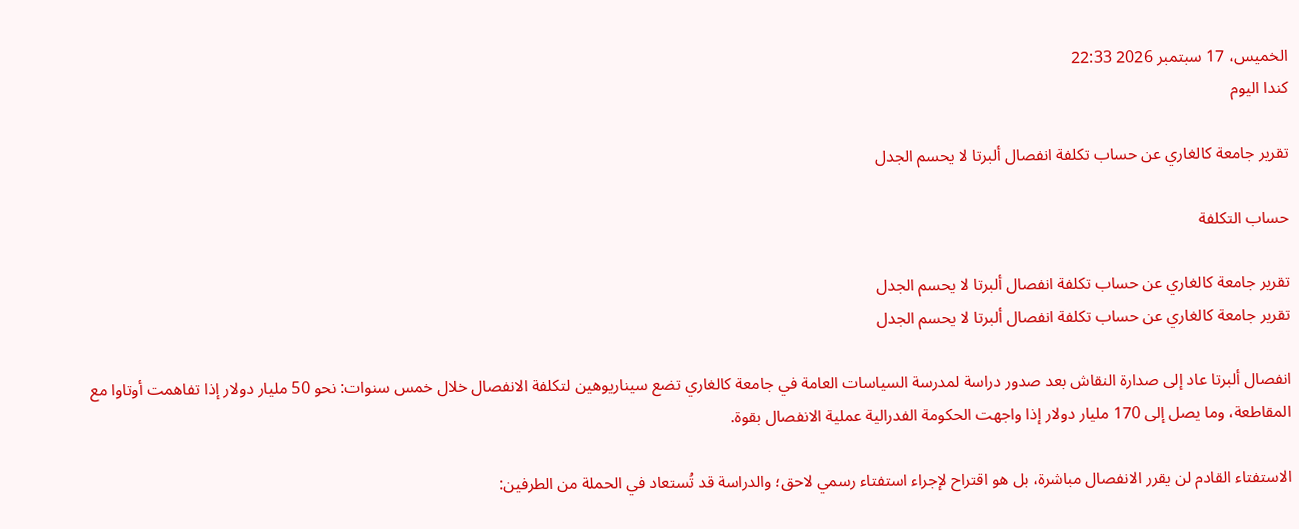الخميس، 17 سبتمبر 2026 22:33
كندا اليوم

تقرير جامعة كالغاري عن حساب تكلفة انفصال ألبرتا لا يحسم الجدل

حساب التكلفة

تقرير جامعة كالغاري عن حساب تكلفة انفصال ألبرتا لا يحسم الجدل
تقرير جامعة كالغاري عن حساب تكلفة انفصال ألبرتا لا يحسم الجدل

انفصال ألبرتا عاد إلى صدارة النقاش بعد صدور دراسة لمدرسة السياسات العامة في جامعة كالغاري تضع سيناريوهين لتكلفة الانفصال خلال خمس سنوات: نحو 50 مليار دولار إذا تفاهمت أوتاوا مع المقاطعة، وما يصل إلى 170 مليار دولار إذا واجهت الحكومة الفدرالية عملية الانفصال بقوة.

الاستفتاء القادم لن يقرر الانفصال مباشرة، بل هو اقتراح لإجراء استفتاء رسمي لاحق؛ والدراسة قد تُستعاد في الحملة من الطرفين: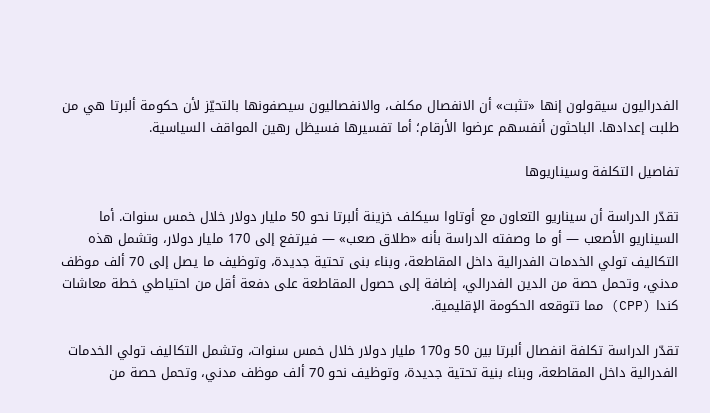الفدراليون سيقولون إنها «تثبت» أن الانفصال مكلف، والانفصاليون سيصفونها بالتحيّز لأن حكومة ألبرتا هي من طلبت إعدادها. الباحثون أنفسهم عرضوا الأرقام؛ أما تفسيرها فسيظل رهين المواقف السياسية.

تفاصيل التكلفة وسيناريوها

تقدّر الدراسة أن سيناريو التعاون مع أوتاوا سيكلف خزينة ألبرتا نحو 50 مليار دولار خلال خمس سنوات. أما السيناريو الأصعب — أو ما وصفته الدراسة بأنه «طلاق صعب» — فيرتفع إلى 170 مليار دولار، وتشمل هذه التكاليف تولي الخدمات الفدرالية داخل المقاطعة، وبناء بنى تحتية جديدة، وتوظيف ما يصل إلى 70 ألف موظف مدني، وتحمل حصة من الدين الفدرالي، إضافة إلى حصول المقاطعة على دفعة أقل من احتياطي خطة معاشات كندا (CPP) مما تتوقعه الحكومة الإقليمية.

تقدّر الدراسة تكلفة انفصال ألبرتا بين 50 و170 مليار دولار خلال خمس سنوات، وتشمل التكاليف تولي الخدمات الفدرالية داخل المقاطعة، وبناء بنية تحتية جديدة، وتوظيف نحو 70 ألف موظف مدني، وتحمل حصة من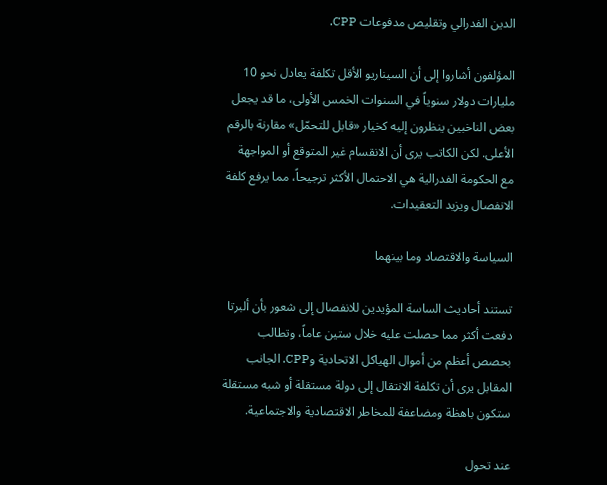الدين الفدرالي وتقليص مدفوعات CPP.

المؤلفون أشاروا إلى أن السيناريو الأقل تكلفة يعادل نحو 10 مليارات دولار سنوياً في السنوات الخمس الأولى، ما قد يجعل بعض الناخبين ينظرون إليه كخيار «قابل للتحمّل» مقارنة بالرقم الأعلى. لكن الكاتب يرى أن الانقسام غير المتوقع أو المواجهة مع الحكومة الفدرالية هي الاحتمال الأكثر ترجيحاً، مما يرفع كلفة الانفصال ويزيد التعقيدات.

السياسة والاقتصاد وما بينهما

تستند أحاديث الساسة المؤيدين للانفصال إلى شعور بأن ألبرتا دفعت أكثر مما حصلت عليه خلال ستين عاماً، وتطالب بحصص أعظم من أموال الهياكل الاتحادية وCPP. الجانب المقابل يرى أن تكلفة الانتقال إلى دولة مستقلة أو شبه مستقلة ستكون باهظة ومضاعفة للمخاطر الاقتصادية والاجتماعية.

عند تحول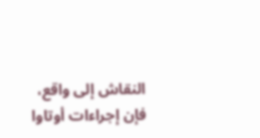النقاش إلى واقع، فإن إجراءات أوتاوا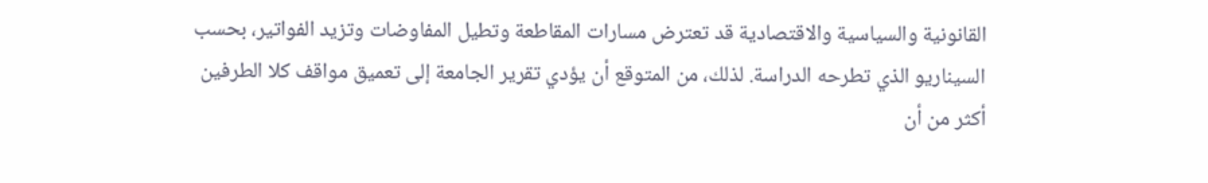القانونية والسياسية والاقتصادية قد تعترض مسارات المقاطعة وتطيل المفاوضات وتزيد الفواتير، بحسب السيناريو الذي تطرحه الدراسة. لذلك، من المتوقع أن يؤدي تقرير الجامعة إلى تعميق مواقف كلا الطرفين أكثر من أن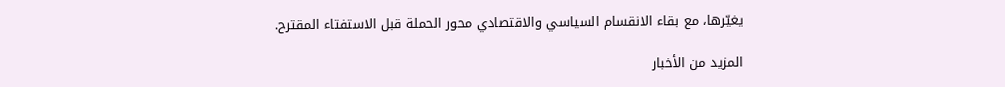يغيّرها، مع بقاء الانقسام السياسي والاقتصادي محور الحملة قبل الاستفتاء المقترح.

المزيد من الأخبار